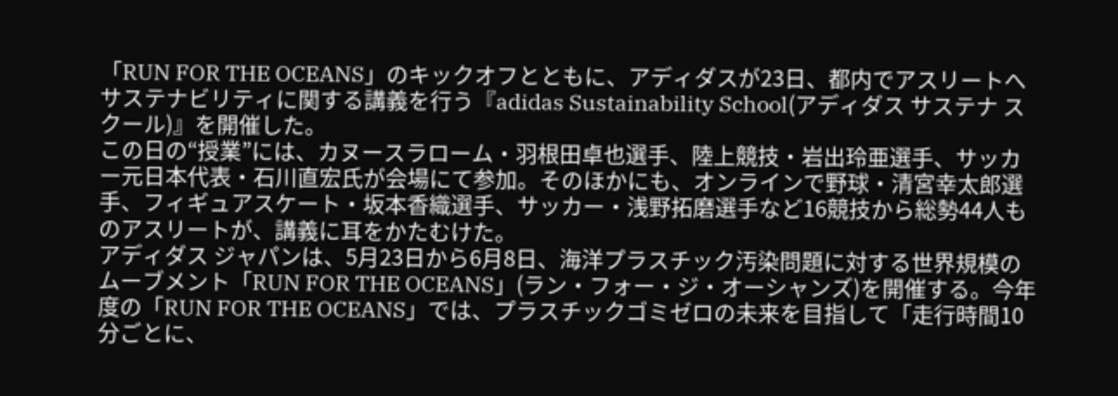「RUN FOR THE OCEANS」のキックオフとともに、アディダスが23日、都内でアスリートへサステナビリティに関する講義を行う『adidas Sustainability School(アディダス サステナ スクール)』を開催した。
この日の“授業”には、カヌースラローム・羽根田卓也選手、陸上競技・岩出玲亜選手、サッカー元日本代表・石川直宏氏が会場にて参加。そのほかにも、オンラインで野球・清宮幸太郎選手、フィギュアスケート・坂本香織選手、サッカー・浅野拓磨選手など16競技から総勢44人ものアスリートが、講義に耳をかたむけた。
アディダス ジャパンは、5月23日から6月8日、海洋プラスチック汚染問題に対する世界規模のムーブメント「RUN FOR THE OCEANS」(ラン・フォー・ジ・オーシャンズ)を開催する。今年度の「RUN FOR THE OCEANS」では、プラスチックゴミゼロの未来を目指して「走行時間10分ごとに、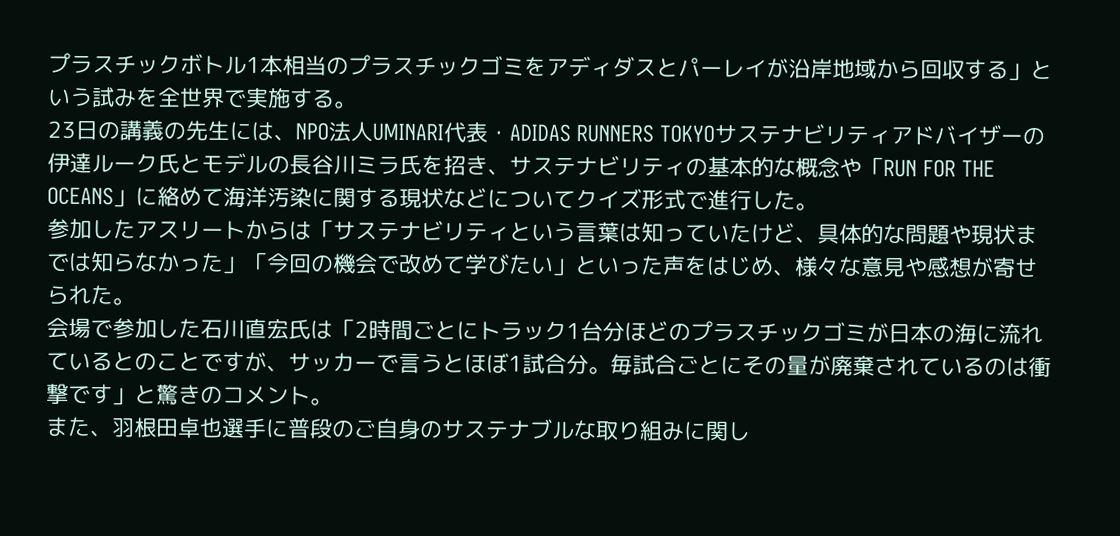プラスチックボトル1本相当のプラスチックゴミをアディダスとパーレイが沿岸地域から回収する」という試みを全世界で実施する。
23日の講義の先生には、NPO法人UMINARI代表・ADIDAS RUNNERS TOKYOサステナビリティアドバイザーの伊達ルーク氏とモデルの長谷川ミラ氏を招き、サステナビリティの基本的な概念や「RUN FOR THE OCEANS」に絡めて海洋汚染に関する現状などについてクイズ形式で進行した。
参加したアスリートからは「サステナビリティという言葉は知っていたけど、具体的な問題や現状までは知らなかった」「今回の機会で改めて学びたい」といった声をはじめ、様々な意見や感想が寄せられた。
会場で参加した石川直宏氏は「2時間ごとにトラック1台分ほどのプラスチックゴミが日本の海に流れているとのことですが、サッカーで言うとほぼ1試合分。毎試合ごとにその量が廃棄されているのは衝撃です」と驚きのコメント。
また、羽根田卓也選手に普段のご自身のサステナブルな取り組みに関し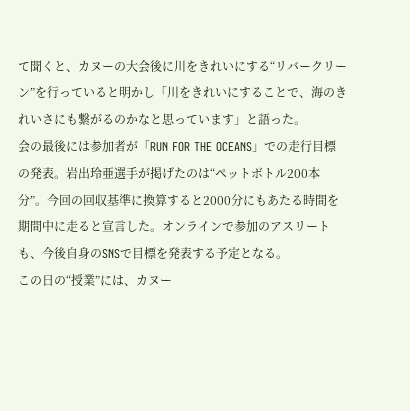て聞くと、カヌーの大会後に川をきれいにする“リバークリーン”を行っていると明かし「川をきれいにすることで、海のきれいさにも繋がるのかなと思っています」と語った。
会の最後には参加者が「RUN FOR THE OCEANS」での走行目標の発表。岩出玲亜選手が掲げたのは“ペットボトル200本分”。今回の回収基準に換算すると2000分にもあたる時間を期間中に走ると宣言した。オンラインで参加のアスリートも、今後自身のSNSで目標を発表する予定となる。
この日の“授業”には、カヌー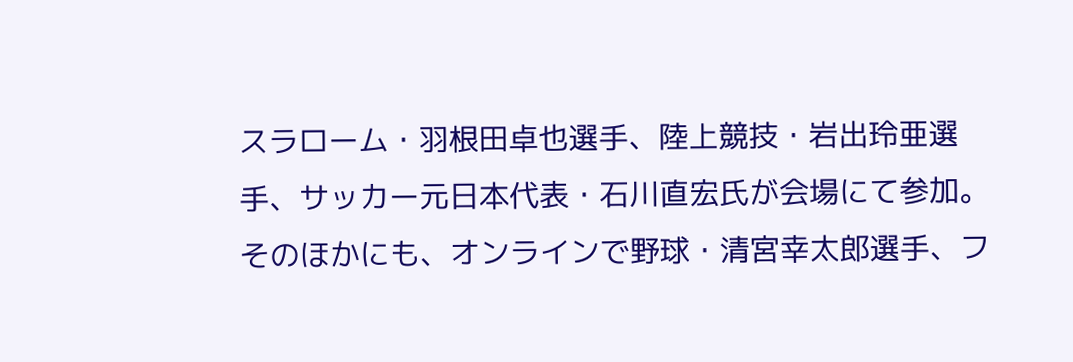スラローム・羽根田卓也選手、陸上競技・岩出玲亜選手、サッカー元日本代表・石川直宏氏が会場にて参加。そのほかにも、オンラインで野球・清宮幸太郎選手、フ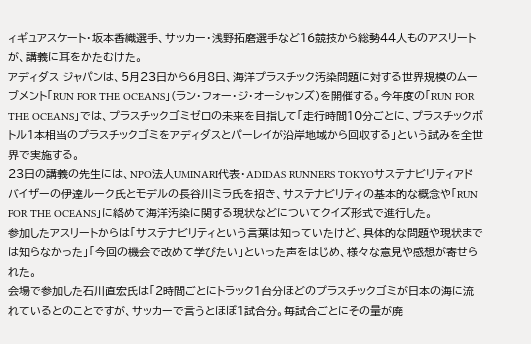ィギュアスケート・坂本香織選手、サッカー・浅野拓磨選手など16競技から総勢44人ものアスリートが、講義に耳をかたむけた。
アディダス ジャパンは、5月23日から6月8日、海洋プラスチック汚染問題に対する世界規模のムーブメント「RUN FOR THE OCEANS」(ラン・フォー・ジ・オーシャンズ)を開催する。今年度の「RUN FOR THE OCEANS」では、プラスチックゴミゼロの未来を目指して「走行時間10分ごとに、プラスチックボトル1本相当のプラスチックゴミをアディダスとパーレイが沿岸地域から回収する」という試みを全世界で実施する。
23日の講義の先生には、NPO法人UMINARI代表・ADIDAS RUNNERS TOKYOサステナビリティアドバイザーの伊達ルーク氏とモデルの長谷川ミラ氏を招き、サステナビリティの基本的な概念や「RUN FOR THE OCEANS」に絡めて海洋汚染に関する現状などについてクイズ形式で進行した。
参加したアスリートからは「サステナビリティという言葉は知っていたけど、具体的な問題や現状までは知らなかった」「今回の機会で改めて学びたい」といった声をはじめ、様々な意見や感想が寄せられた。
会場で参加した石川直宏氏は「2時間ごとにトラック1台分ほどのプラスチックゴミが日本の海に流れているとのことですが、サッカーで言うとほぼ1試合分。毎試合ごとにその量が廃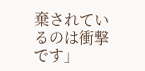棄されているのは衝撃です」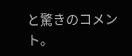と驚きのコメント。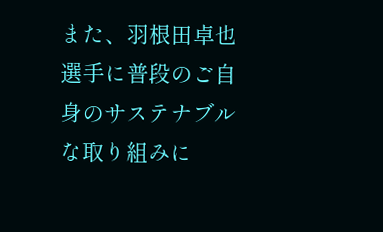また、羽根田卓也選手に普段のご自身のサステナブルな取り組みに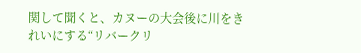関して聞くと、カヌーの大会後に川をきれいにする“リバークリ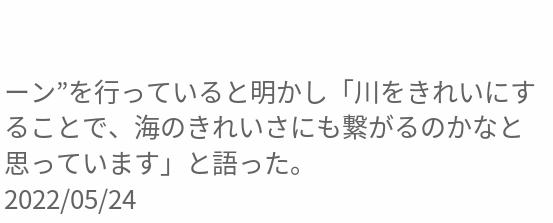ーン”を行っていると明かし「川をきれいにすることで、海のきれいさにも繋がるのかなと思っています」と語った。
2022/05/24